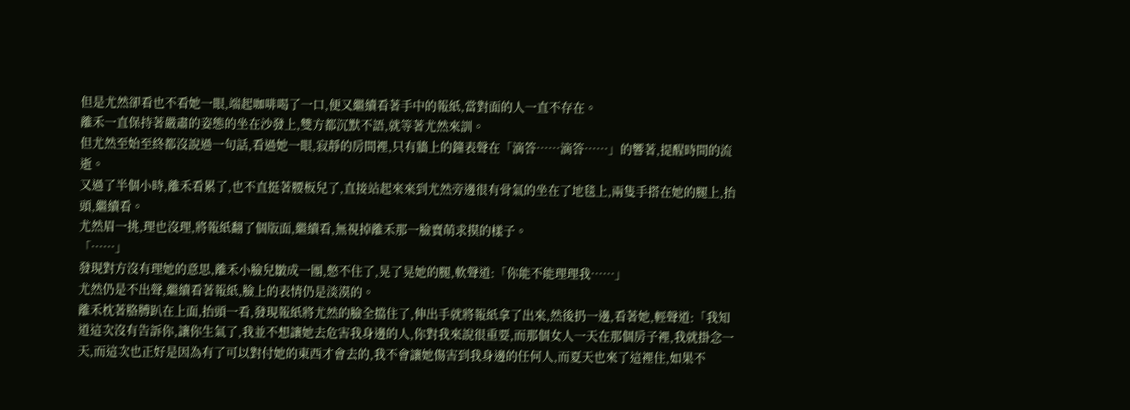但是尤然卻看也不看她一眼,端起咖啡喝了一口,便又繼續看著手中的報紙,當對面的人一直不存在。
離禾一直保持著嚴肅的姿態的坐在沙發上,雙方都沉默不語,就等著尤然來訓。
但尤然至始至終都沒說過一句話,看過她一眼,寂靜的房間裡,只有牆上的鐘表聲在「滴答……滴答……」的響著,提醒時間的流逝。
又過了半個小時,離禾看累了,也不直挺著腰板兒了,直接站起來來到尤然旁邊很有骨氣的坐在了地毯上,兩隻手搭在她的腿上,抬頭,繼續看。
尤然眉一挑,理也沒理,將報紙翻了個版面,繼續看,無視掉離禾那一臉賣萌求摸的樣子。
「……」
發現對方沒有理她的意思,離禾小臉兒皺成一團,憋不住了,晃了晃她的腿,軟聲道:「你能不能理理我……」
尤然仍是不出聲,繼續看著報紙,臉上的表情仍是淡漠的。
離禾枕著胳膊趴在上面,抬頭一看,發現報紙將尤然的臉全擋住了,伸出手就將報紙拿了出來,然後扔一邊,看著她,輕聲道:「我知道這次沒有告訴你,讓你生氣了,我並不想讓她去危害我身邊的人,你對我來說很重要,而那個女人一天在那個房子裡,我就掛念一天,而這次也正好是因為有了可以對付她的東西才會去的,我不會讓她傷害到我身邊的任何人,而夏天也來了這裡住,如果不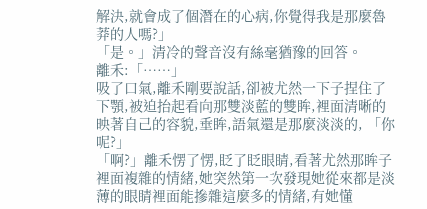解決,就會成了個潛在的心病,你覺得我是那麼魯莽的人嗎?」
「是。」清冷的聲音沒有絲毫猶豫的回答。
離禾:「……」
吸了口氣,離禾剛要說話,卻被尤然一下子捏住了下顎,被迫抬起看向那雙淡藍的雙眸,裡面清晰的映著自己的容貌,垂眸,語氣還是那麼淡淡的, 「你呢?」
「啊?」離禾愣了愣,眨了眨眼睛,看著尤然那眸子裡面複雜的情緒,她突然第一次發現她從來都是淡薄的眼睛裡面能摻雜這麼多的情緒,有她懂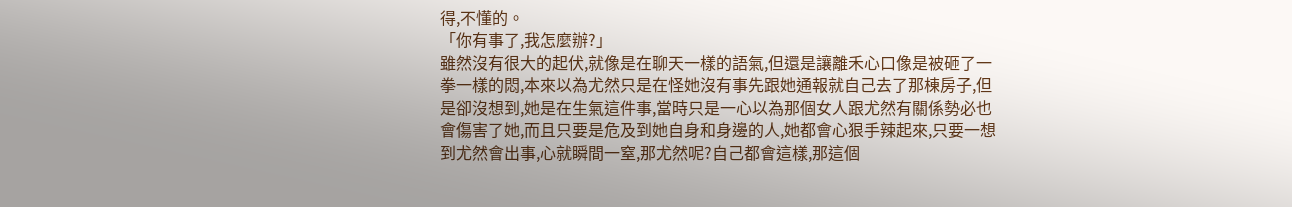得,不懂的。
「你有事了,我怎麼辦?」
雖然沒有很大的起伏,就像是在聊天一樣的語氣,但還是讓離禾心口像是被砸了一拳一樣的悶,本來以為尤然只是在怪她沒有事先跟她通報就自己去了那棟房子,但是卻沒想到,她是在生氣這件事,當時只是一心以為那個女人跟尤然有關係勢必也會傷害了她,而且只要是危及到她自身和身邊的人,她都會心狠手辣起來,只要一想到尤然會出事,心就瞬間一窒,那尤然呢?自己都會這樣,那這個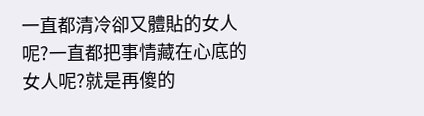一直都清冷卻又體貼的女人呢?一直都把事情藏在心底的女人呢?就是再傻的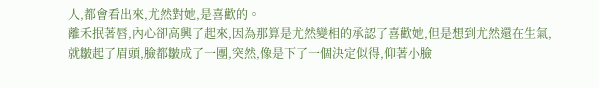人,都會看出來,尤然對她,是喜歡的。
離禾抿著唇,內心卻高興了起來,因為那算是尤然變相的承認了喜歡她,但是想到尤然還在生氣,就皺起了眉頭,臉都皺成了一團,突然,像是下了一個決定似得,仰著小臉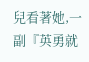兒看著她,一副『英勇就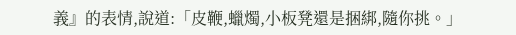義』的表情,說道:「皮鞭,蠟燭,小板凳還是捆綁,隨你挑。」